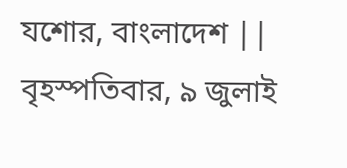যশোর, বাংলাদেশ || বৃহস্পতিবার, ৯ জুলাই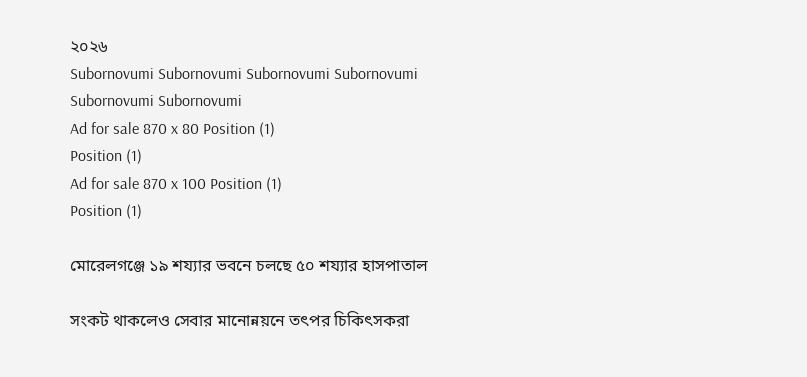২০২৬
Subornovumi Subornovumi Subornovumi Subornovumi Subornovumi Subornovumi
Ad for sale 870 x 80 Position (1)
Position (1)
Ad for sale 870 x 100 Position (1)
Position (1)

মোরেলগঞ্জে ১৯ শয্যার ভবনে চলছে ৫০ শয্যার হাসপাতাল

সংকট থাকলেও সেবার মানোন্নয়নে তৎপর চিকিৎসকরা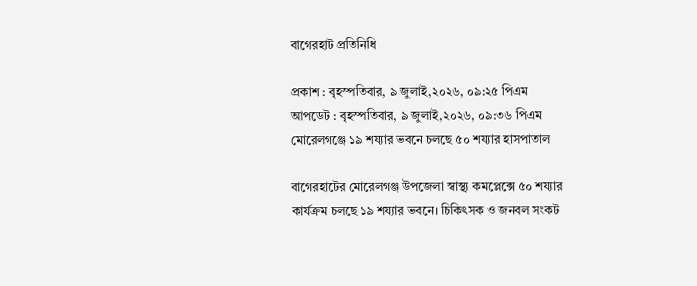বাগেরহাট প্রতিনিধি

প্রকাশ : বৃহস্পতিবার, ৯ জুলাই,২০২৬, ০৯:২৫ পিএম
আপডেট : বৃহস্পতিবার, ৯ জুলাই,২০২৬, ০৯:৩৬ পিএম
মোরেলগঞ্জে ১৯ শয্যার ভবনে চলছে ৫০ শয্যার হাসপাতাল

বাগেরহাটের মোরেলগঞ্জ উপজেলা স্বাস্থ্য কমপ্লেক্সে ৫০ শয্যার কার্যক্রম চলছে ১৯ শয্যার ভবনে। চিকিৎসক ও জনবল সংকট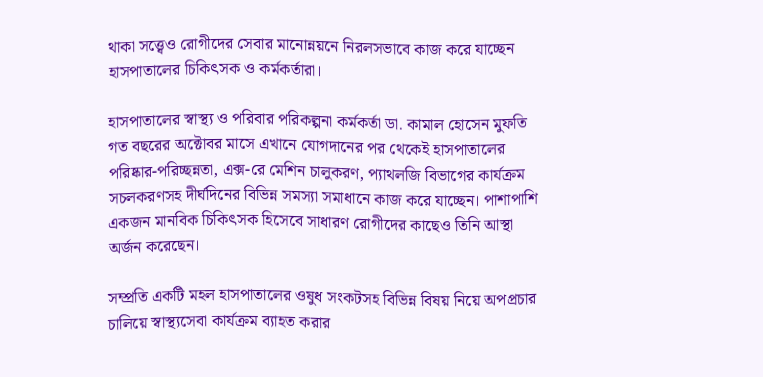থাকা সত্ত্বেও রোগীদের সেবার মানোন্নয়নে নিরলসভাবে কাজ করে যাচ্ছেন হাসপাতালের চিকিৎসক ও কর্মকর্তারা।

হাসপাতালের স্বাস্থ্য ও পরিবার পরিকল্পনা কর্মকর্তা ডা. কামাল হোসেন মুফতি গত বছরের অক্টোবর মাসে এখানে যোগদানের পর থেকেই হাসপাতালের পরিষ্কার-পরিচ্ছন্নতা, এক্স-রে মেশিন চালুকরণ, প্যাথলজি বিভাগের কার্যক্রম সচলকরণসহ দীর্ঘদিনের বিভিন্ন সমস্যা সমাধানে কাজ করে যাচ্ছেন। পাশাপাশি একজন মানবিক চিকিৎসক হিসেবে সাধারণ রোগীদের কাছেও তিনি আস্থা অর্জন করেছেন।

সম্প্রতি একটি মহল হাসপাতালের ওষুধ সংকটসহ বিভিন্ন বিষয় নিয়ে অপপ্রচার চালিয়ে স্বাস্থ্যসেবা কার্যক্রম ব্যাহত করার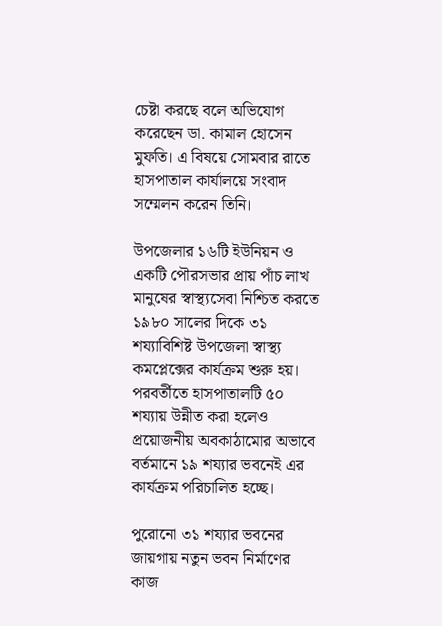চেষ্টা করছে বলে অভিযোগ করেছেন ডা. কামাল হোসেন মুফতি। এ বিষয়ে সোমবার রাতে হাসপাতাল কার্যালয়ে সংবাদ সম্মেলন করেন তিনি।

উপজেলার ১৬টি ইউনিয়ন ও একটি পৌরসভার প্রায় পাঁচ লাখ মানুষের স্বাস্থ্যসেবা নিশ্চিত করতে ১৯৮০ সালের দিকে ৩১ শয্যাবিশিষ্ট উপজেলা স্বাস্থ্য কমপ্লেক্সের কার্যক্রম শুরু হয়। পরবর্তীতে হাসপাতালটি ৫০ শয্যায় উন্নীত করা হলেও প্রয়োজনীয় অবকাঠামোর অভাবে বর্তমানে ১৯ শয্যার ভবনেই এর কার্যক্রম পরিচালিত হচ্ছে।

পুরোনো ৩১ শয্যার ভবনের জায়গায় নতুন ভবন নির্মাণের কাজ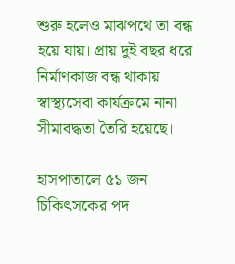শুরু হলেও মাঝপথে তা বন্ধ হয়ে যায়। প্রায় দুই বছর ধরে নির্মাণকাজ বন্ধ থাকায় স্বাস্থ্যসেবা কার্যক্রমে নানা সীমাবদ্ধতা তৈরি হয়েছে।

হাসপাতালে ৫১ জন চিকিৎসকের পদ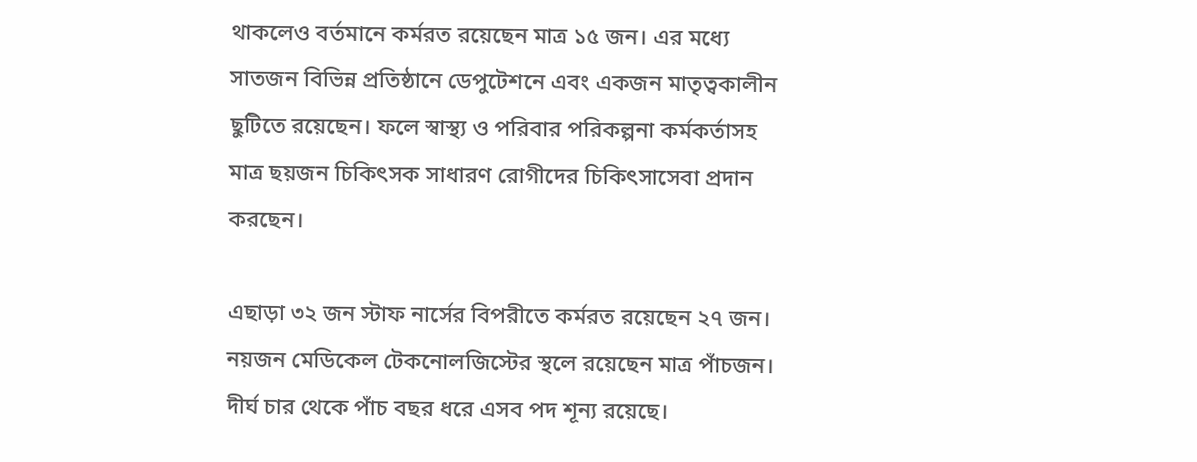থাকলেও বর্তমানে কর্মরত রয়েছেন মাত্র ১৫ জন। এর মধ্যে সাতজন বিভিন্ন প্রতিষ্ঠানে ডেপুটেশনে এবং একজন মাতৃত্বকালীন ছুটিতে রয়েছেন। ফলে স্বাস্থ্য ও পরিবার পরিকল্পনা কর্মকর্তাসহ মাত্র ছয়জন চিকিৎসক সাধারণ রোগীদের চিকিৎসাসেবা প্রদান করছেন।

এছাড়া ৩২ জন স্টাফ নার্সের বিপরীতে কর্মরত রয়েছেন ২৭ জন। নয়জন মেডিকেল টেকনোলজিস্টের স্থলে রয়েছেন মাত্র পাঁচজন। দীর্ঘ চার থেকে পাঁচ বছর ধরে এসব পদ শূন্য রয়েছে।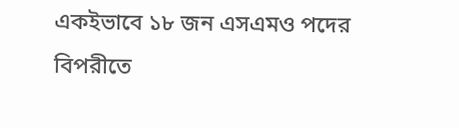একইভাবে ১৮ জন এসএমও পদের বিপরীতে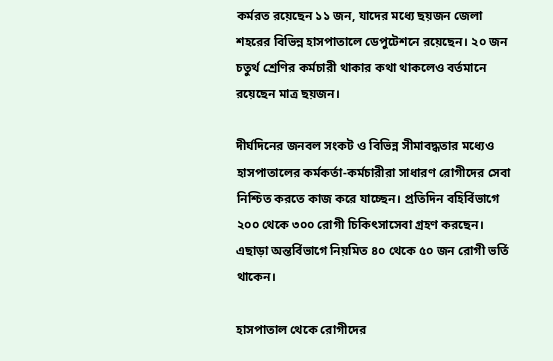কর্মরত রয়েছেন ১১ জন, যাদের মধ্যে ছয়জন জেলা শহরের বিভিন্ন হাসপাতালে ডেপুটেশনে রয়েছেন। ২০ জন চতুর্থ শ্রেণির কর্মচারী থাকার কথা থাকলেও বর্তমানে রয়েছেন মাত্র ছয়জন।

দীর্ঘদিনের জনবল সংকট ও বিভিন্ন সীমাবদ্ধতার মধ্যেও হাসপাতালের কর্মকর্তা-কর্মচারীরা সাধারণ রোগীদের সেবা নিশ্চিত করতে কাজ করে যাচ্ছেন। প্রতিদিন বহির্বিভাগে ২০০ থেকে ৩০০ রোগী চিকিৎসাসেবা গ্রহণ করছেন। এছাড়া অন্তর্বিভাগে নিয়মিত ৪০ থেকে ৫০ জন রোগী ভর্তি থাকেন।

হাসপাতাল থেকে রোগীদের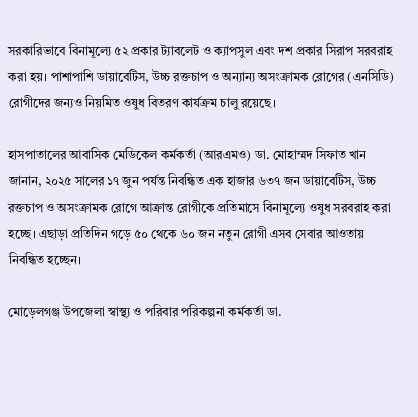সরকারিভাবে বিনামূল্যে ৫২ প্রকার ট্যাবলেট ও ক্যাপসুল এবং দশ প্রকার সিরাপ সরবরাহ করা হয়। পাশাপাশি ডায়াবেটিস, উচ্চ রক্তচাপ ও অন্যান্য অসংক্রামক রোগের (এনসিডি) রোগীদের জন্যও নিয়মিত ওষুধ বিতরণ কার্যক্রম চালু রয়েছে।

হাসপাতালের আবাসিক মেডিকেল কর্মকর্তা (আরএমও) ডা. মোহাম্মদ সিফাত খান জানান, ২০২৫ সালের ১৭ জুন পর্যন্ত নিবন্ধিত এক হাজার ৬৩৭ জন ডায়াবেটিস, উচ্চ রক্তচাপ ও অসংক্রামক রোগে আক্রান্ত রোগীকে প্রতিমাসে বিনামূল্যে ওষুধ সরবরাহ করা হচ্ছে। এছাড়া প্রতিদিন গড়ে ৫০ থেকে ৬০ জন নতুন রোগী এসব সেবার আওতায় নিবন্ধিত হচ্ছেন।

মোড়েলগঞ্জ উপজেলা স্বাস্থ্য ও পরিবার পরিকল্পনা কর্মকর্তা ডা.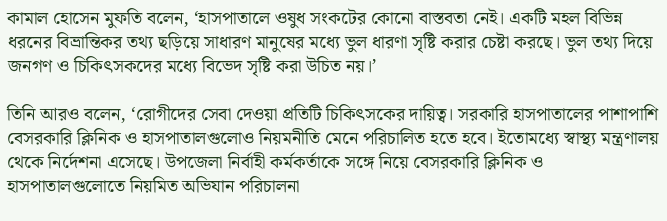কামাল হোসেন মুফতি বলেন, ‘হাসপাতালে ওষুধ সংকটের কোনো বাস্তবতা নেই। একটি মহল বিভিন্ন ধরনের বিভ্রান্তিকর তথ্য ছড়িয়ে সাধারণ মানুষের মধ্যে ভুল ধারণা সৃষ্টি করার চেষ্টা করছে। ভুল তথ্য দিয়ে জনগণ ও চিকিৎসকদের মধ্যে বিভেদ সৃষ্টি করা উচিত নয়।’

তিনি আরও বলেন, ‘রোগীদের সেবা দেওয়া প্রতিটি চিকিৎসকের দায়িত্ব। সরকারি হাসপাতালের পাশাপাশি বেসরকারি ক্লিনিক ও হাসপাতালগুলোও নিয়মনীতি মেনে পরিচালিত হতে হবে। ইতোমধ্যে স্বাস্থ্য মন্ত্রণালয় থেকে নির্দেশনা এসেছে। উপজেলা নির্বাহী কর্মকর্তাকে সঙ্গে নিয়ে বেসরকারি ক্লিনিক ও হাসপাতালগুলোতে নিয়মিত অভিযান পরিচালনা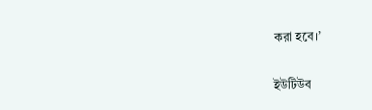করা হবে।’

ইউটিউব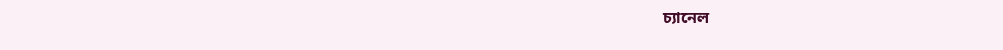চ্যানেল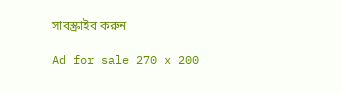সাবস্ক্রাইব করুন

Ad for sale 270 x 200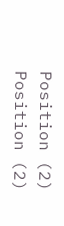Position (2)
Position (2)